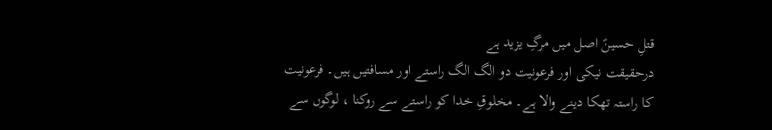قتلِ حسینؑ اصل میں مرگِ یزید ہے
درحقیقت نیکی اور فرعونیت دو الگ الگ راستے اور مسافتیں ہیں۔ فرعونیت کا راستہ تھکا دینے والا ہے۔ مخلوقِ خدا کو راستے سے روکنا ، لوگوں سے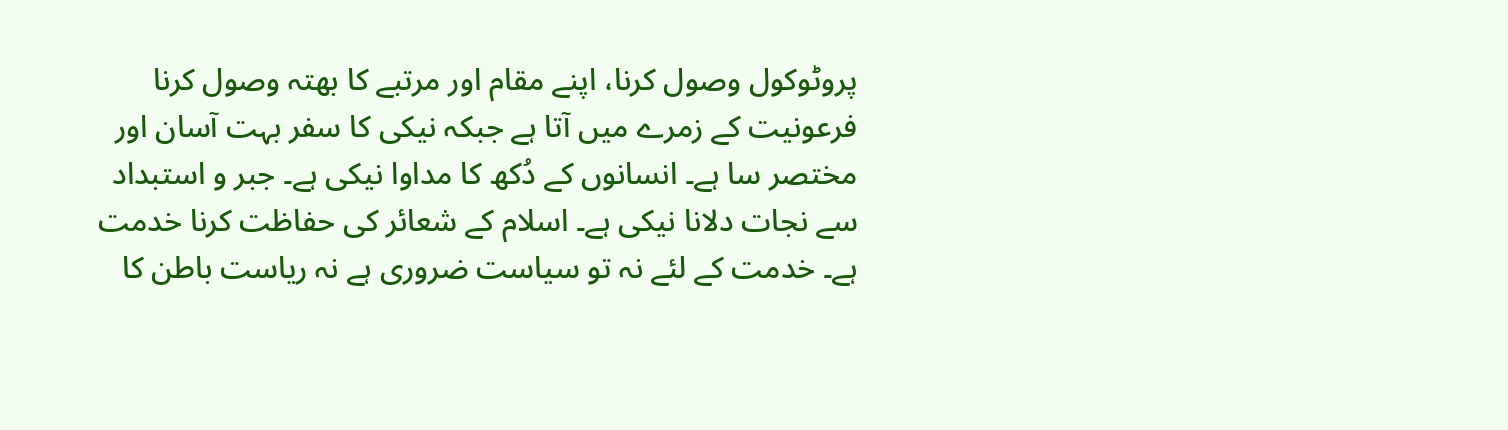پروٹوکول وصول کرنا، اپنے مقام اور مرتبے کا بھتہ وصول کرنا فرعونیت کے زمرے میں آتا ہے جبکہ نیکی کا سفر بہت آسان اور مختصر سا ہے۔ انسانوں کے دُکھ کا مداوا نیکی ہے۔ جبر و استبداد سے نجات دلانا نیکی ہے۔ اسلام کے شعائر کی حفاظت کرنا خدمت ہے۔ خدمت کے لئے نہ تو سیاست ضروری ہے نہ ریاست باطن کا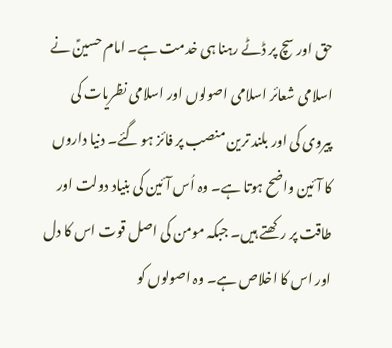حق اور سچ پر ڈٹے رہنا ہی خدمت ہے۔ امام حسینؑ نے اسلامی شعائر اسلامی اصولوں اور اسلامی نظریات کی پیروی کی اور بلند ترین منصب پر فائز ہو گئے۔ دنیا داروں کا آئین واضح ہوتا ہے۔ وہ اُس آئین کی بنیاد دولت اور طاقت پر رکھتے ہیں۔ جبکہ مومن کی اصل قوت اس کا دل اور اس کا اخلاص ہے۔ وہ اصولوں کو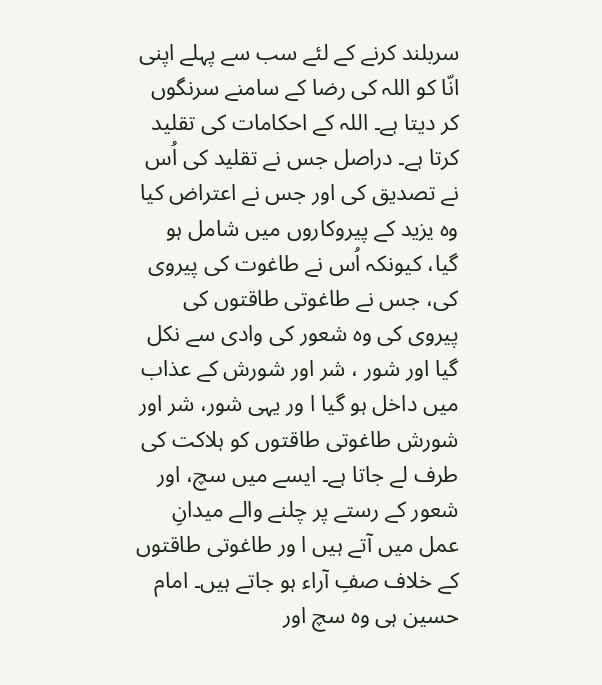سربلند کرنے کے لئے سب سے پہلے اپنی انّا کو اللہ کی رضا کے سامنے سرنگوں کر دیتا ہے۔ اللہ کے احکامات کی تقلید کرتا ہے۔ دراصل جس نے تقلید کی اُس نے تصدیق کی اور جس نے اعتراض کیا وہ یزید کے پیروکاروں میں شامل ہو گیا، کیونکہ اُس نے طاغوت کی پیروی کی، جس نے طاغوتی طاقتوں کی پیروی کی وہ شعور کی وادی سے نکل گیا اور شور ، شر اور شورش کے عذاب میں داخل ہو گیا ا ور یہی شور، شر اور شورش طاغوتی طاقتوں کو ہلاکت کی طرف لے جاتا ہے۔ ایسے میں سچ، اور شعور کے رستے پر چلنے والے میدانِ عمل میں آتے ہیں ا ور طاغوتی طاقتوں کے خلاف صفِ آراء ہو جاتے ہیں۔ امام حسین ہی وہ سچ اور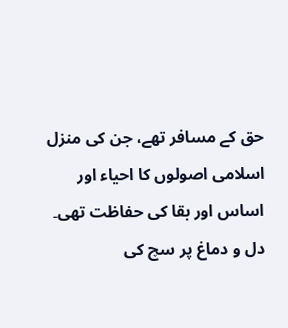حق کے مسافر تھے، جن کی منزل اسلامی اصولوں کا احیاء اور اساس اور بقا کی حفاظت تھی۔ دل و دماغ پر سچ کی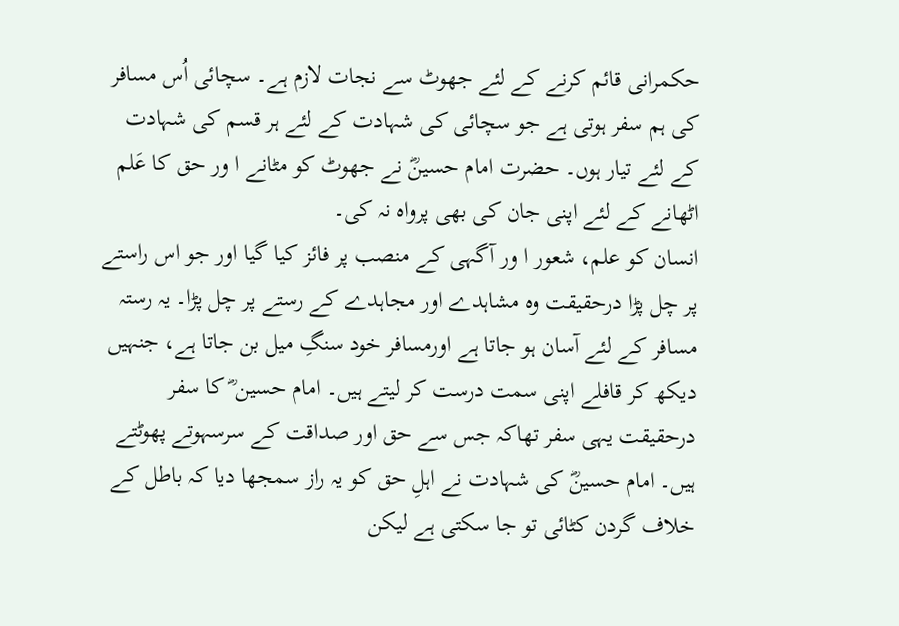حکمرانی قائم کرنے کے لئے جھوٹ سے نجات لازم ہے۔ سچائی اُس مسافر کی ہم سفر ہوتی ہے جو سچائی کی شہادت کے لئے ہر قسم کی شہادت کے لئے تیار ہوں۔ حضرت امام حسینؓ نے جھوٹ کو مٹانے ا ور حق کا عَلم اٹھانے کے لئے اپنی جان کی بھی پرواہ نہ کی۔
انسان کو علم، شعور ا ور آگہی کے منصب پر فائز کیا گیا اور جو اس راستے پر چل پڑا درحقیقت وہ مشاہدے اور مجاہدے کے رستے پر چل پڑا۔ یہ رستہ مسافر کے لئے آسان ہو جاتا ہے اورمسافر خود سنگِ میل بن جاتا ہے، جنہیں دیکھ کر قافلے اپنی سمت درست کر لیتے ہیں۔ امام حسین ؓ کا سفر درحقیقت یہی سفر تھاکہ جس سے حق اور صداقت کے سرسہوتے پھوٹتے ہیں۔ امام حسینؓ کی شہادت نے اہلِ حق کو یہ راز سمجھا دیا کہ باطل کے خلاف گردن کٹائی تو جا سکتی ہے لیکن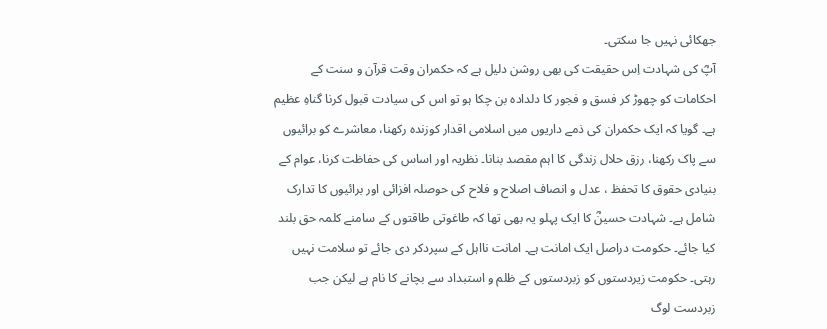جھکائی نہیں جا سکتی۔
آپؓ کی شہادت اِس حقیقت کی بھی روشن دلیل ہے کہ حکمران وقت قرآن و سنت کے احکامات کو چھوڑ کر فسق و فجور کا دلدادہ بن چکا ہو تو اس کی سیادت قبول کرنا گناہِ عظیم ہے۔ گویا کہ ایک حکمران کی ذمے داریوں میں اسلامی اقدار کوزندہ رکھنا، معاشرے کو برائیوں سے پاک رکھنا، رزق حلال زندگی کا اہم مقصد بنانا۔ نظریہ اور اساس کی حفاظت کرنا، عوام کے بنیادی حقوق کا تحفظ ، عدل و انصاف اصلاح و فلاح کی حوصلہ افزائی اور برائیوں کا تدارک شامل ہے۔ شہادت حسینؓ کا ایک پہلو یہ بھی تھا کہ طاغوتی طاقتوں کے سامنے کلمہ حق بلند کیا جائے۔ حکومت دراصل ایک امانت ہے۔ امانت نااہل کے سپردکر دی جائے تو سلامت نہیں رہتی۔ حکومت زیردستوں کو زبردستوں کے ظلم و استبداد سے بچانے کا نام ہے لیکن جب زبردست لوگ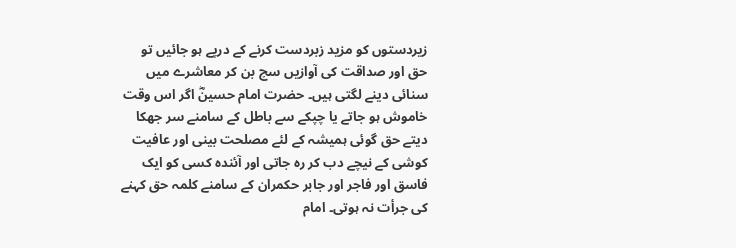زیردستوں کو مزید زبردست کرنے کے درپے ہو جائیں تو حق اور صداقت کی آوازیں سچ بن کر معاشرے میں سنائی دینے لگتی ہیں۔ حضرت امام حسینؓ اگر اس وقت خاموش ہو جاتے یا چپکے سے باطل کے سامنے سر جھکا دیتے حق گوئی ہمیشہ کے لئے مصلحت بینی اور عافیت کوشی کے نیچے دب کر رہ جاتی اور آئندہ کسی کو ایک فاسق اور فاجر اور جابر حکمران کے سامنے کلمہ حق کہنے کی جرأت نہ ہوتی۔ امام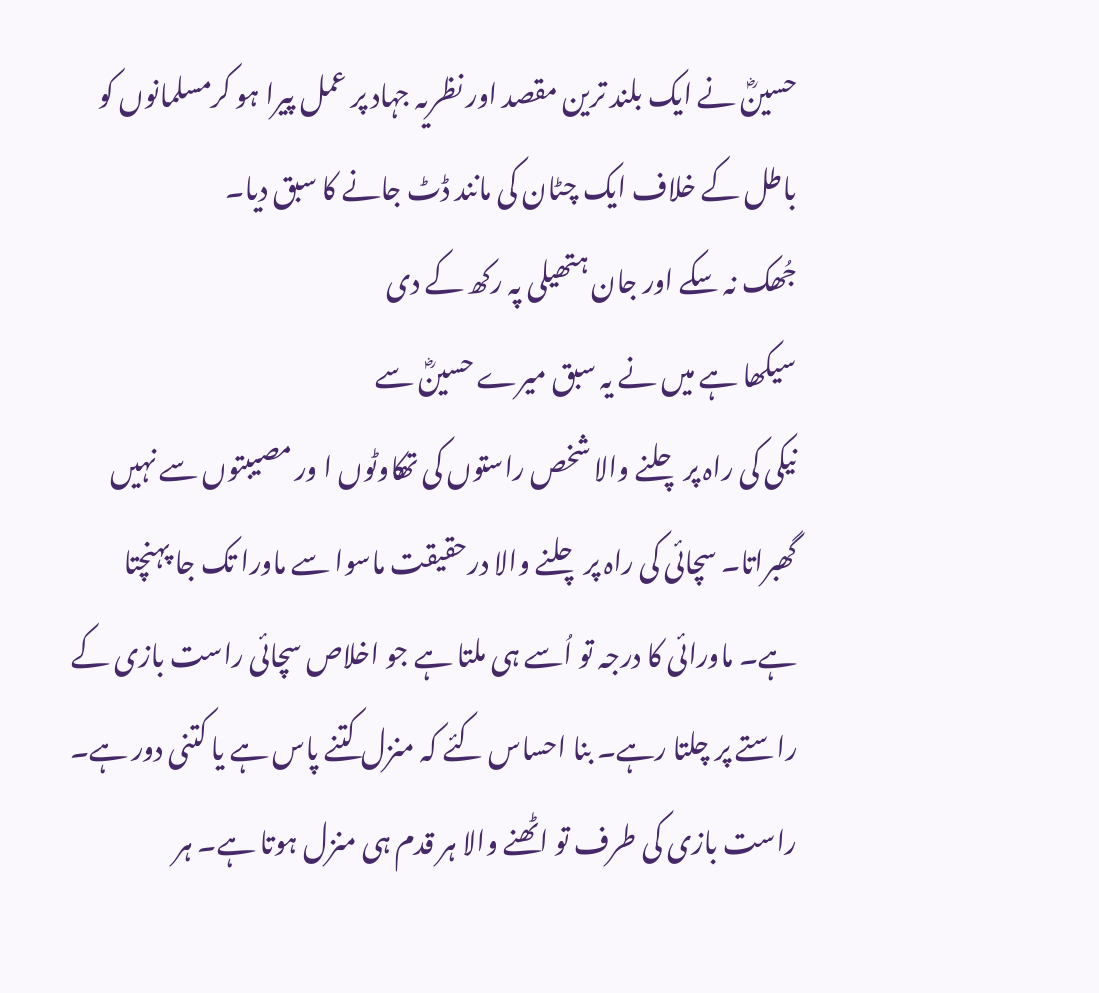حسینؓ نے ایک بلند ترین مقصد اور نظریہ جہاد پر عمل پیرا ہو کرمسلمانوں کو باطل کے خلاف ایک چٹان کی مانند ڈٹ جانے کا سبق دیا۔
جُھک نہ سکے اور جان ہتھیلی پہ رکھ کے دی
سیکھا ہے میں نے یہ سبق میرے حسینؓ سے
نیکی کی راہ پر چلنے والا شخص راستوں کی تھکاوٹوں ا ور مصیبتوں سے نہیں گھبراتا۔ سچائی کی راہ پر چلنے والا درحقیقت ماسوا سے ماورا تک جا پہنچتا ہے۔ ماورائی کا درجہ تو اُسے ہی ملتا ہے جو اخلاص سچائی راست بازی کے راستے پر چلتا رہے۔ بنا احساس کئے کہ منزل کتنے پاس ہے یا کتنی دور ہے۔ راست بازی کی طرف تو اٹھنے والا ہر قدم ہی منزل ہوتا ہے۔ ہر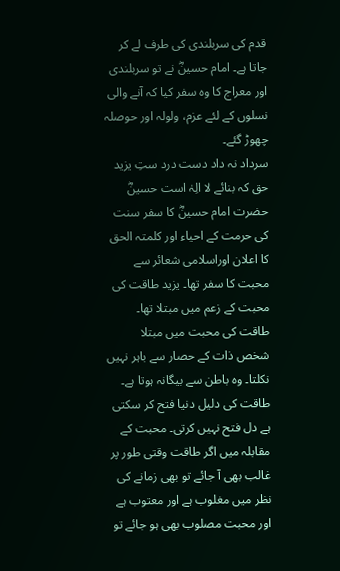قدم کی سربلندی کی طرف لے کر جاتا ہے۔ امام حسینؓ نے تو سربلندی اور معراج کا وہ سفر کیا کہ آنے والی نسلوں کے لئے عزم، ولولہ اور حوصلہ چھوڑ گئے۔
سرداد نہ داد دست درد ستِ یزید
حق کہ بنائے لا الِہٰ است حسینؓ
حضرت امام حسینؓ کا سفر سنت کی حرمت کے احیاء اور کلمتہ الحق کا اعلان اوراسلامی شعائر سے محبت کا سفر تھا۔ یزید طاقت کی محبت کے زعم میں مبتلا تھا۔ طاقت کی محبت میں مبتلا شخص ذات کے حصار سے باہر نہیں نکلتا۔ وہ باطن سے بیگانہ ہوتا ہے۔ طاقت کی دلیل دنیا فتح کر سکتی ہے دل فتح نہیں کرتی۔ محبت کے مقابلہ میں اگر طاقت وقتی طور پر غالب بھی آ جائے تو بھی زمانے کی نظر میں مغلوب ہے اور معتوب ہے اور محبت مصلوب بھی ہو جائے تو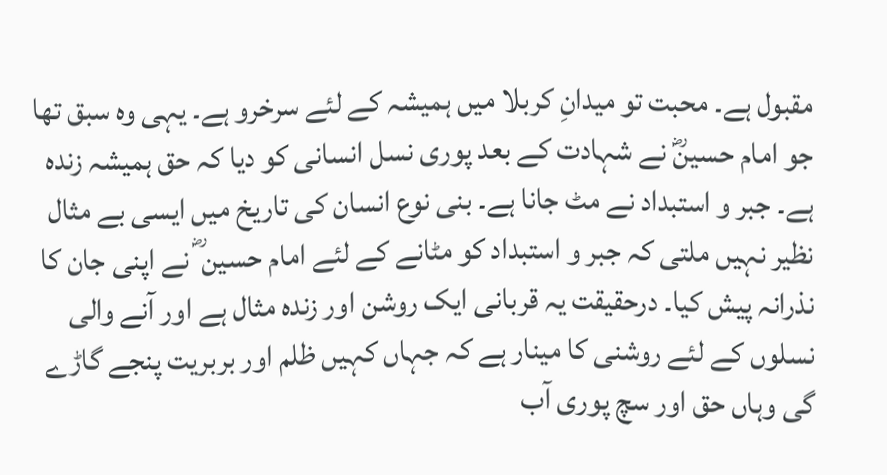مقبول ہے۔ محبت تو میدانِ کربلا میں ہمیشہ کے لئے سرخرو ہے۔ یہی وہ سبق تھا جو امام حسینؓ نے شہادت کے بعد پوری نسل انسانی کو دیا کہ حق ہمیشہ زندہ ہے۔ جبر و استبداد نے مٹ جانا ہے۔ بنی نوع انسان کی تاریخ میں ایسی بے مثال نظیر نہیں ملتی کہ جبر و استبداد کو مٹانے کے لئے امام حسین ؓ نے اپنی جان کا نذرانہ پیش کیا۔ درحقیقت یہ قربانی ایک روشن اور زندہ مثال ہے اور آنے والی نسلوں کے لئے روشنی کا مینار ہے کہ جہاں کہیں ظلم اور بربریت پنجے گاڑے گی وہاں حق اور سچ پوری آب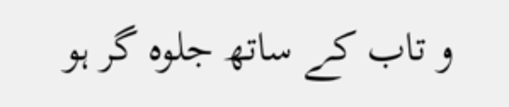و تاب کے ساتھ جلوہ گر ہو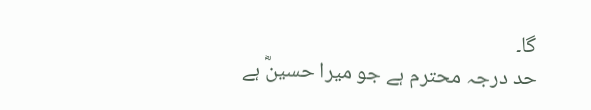گا۔
حد درجہ محترم ہے جو میرا حسینؓ ہے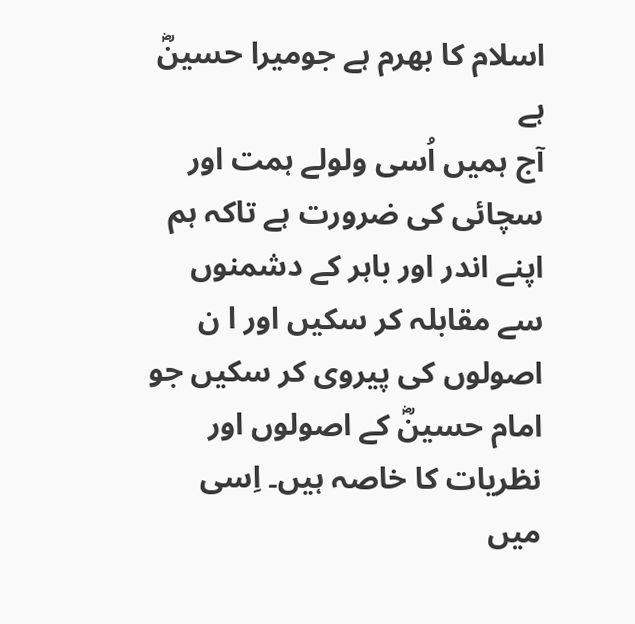اسلام کا بھرم ہے جومیرا حسینؓ ہے
آج ہمیں اُسی ولولے ہمت اور سچائی کی ضرورت ہے تاکہ ہم اپنے اندر اور باہر کے دشمنوں سے مقابلہ کر سکیں اور ا ن اصولوں کی پیروی کر سکیں جو امام حسینؓ کے اصولوں اور نظریات کا خاصہ ہیں۔ اِسی میں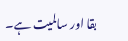بقا اور سالمیت ہے۔